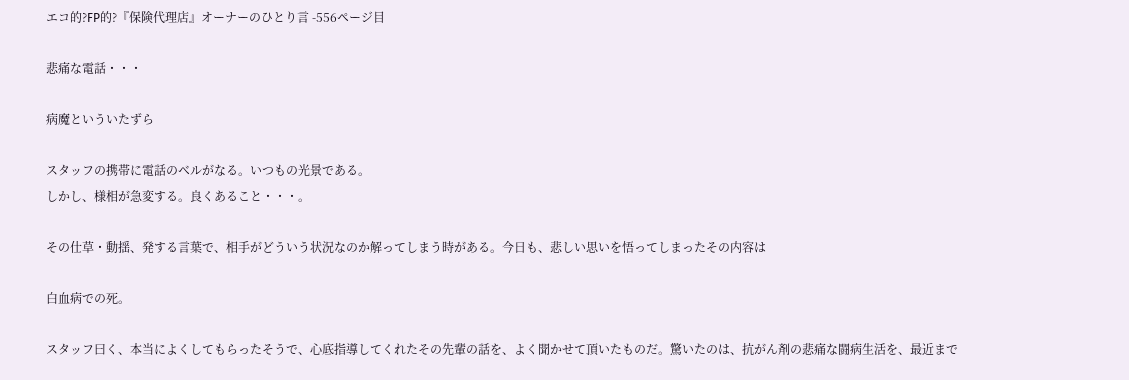エコ的?FP的?『保険代理店』オーナーのひとり言 -556ページ目

悲痛な電話・・・

病魔といういたずら

スタッフの携帯に電話のベルがなる。いつもの光景である。
しかし、様相が急変する。良くあること・・・。

その仕草・動揺、発する言葉で、相手がどういう状況なのか解ってしまう時がある。今日も、悲しい思いを悟ってしまったその内容は

白血病での死。

スタッフ曰く、本当によくしてもらったそうで、心底指導してくれたその先輩の話を、よく聞かせて頂いたものだ。驚いたのは、抗がん剤の悲痛な闘病生活を、最近まで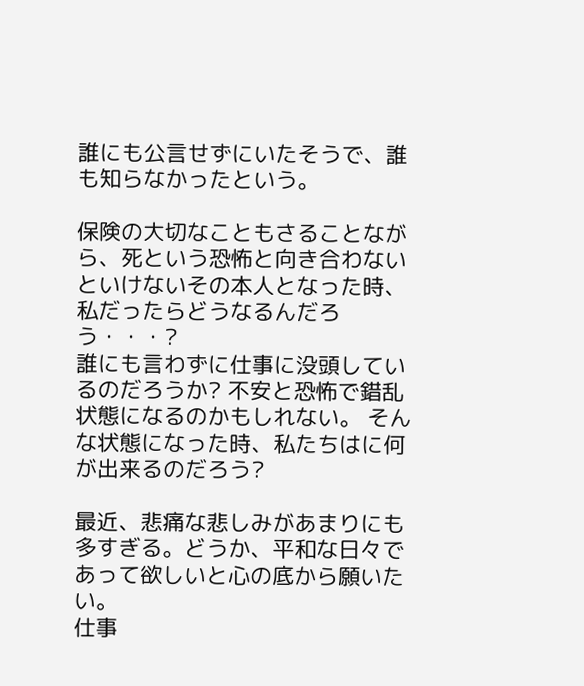誰にも公言せずにいたそうで、誰も知らなかったという。

保険の大切なこともさることながら、死という恐怖と向き合わないといけないその本人となった時、私だったらどうなるんだろう・・・?
誰にも言わずに仕事に没頭しているのだろうか? 不安と恐怖で錯乱状態になるのかもしれない。 そんな状態になった時、私たちはに何が出来るのだろう?

最近、悲痛な悲しみがあまりにも多すぎる。どうか、平和な日々であって欲しいと心の底から願いたい。
仕事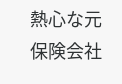熱心な元保険会社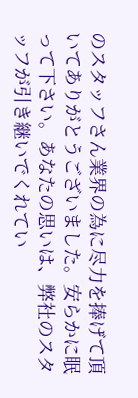のスタッフさん業界の為に尽力を捧げて頂いてありがとうございました。安らかに眠って下さい。あなたの思いは、弊社のスタッフが引き継いでくれてい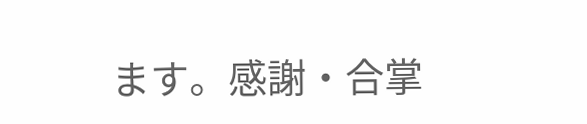ます。感謝・合掌